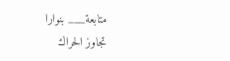متابعة___ بنوارا
تجاوز الحراك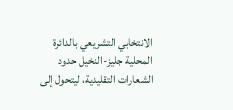الانتخابي التشريعي بالدائرة المحلية جليز-النخيل حدود الشعارات التقليدية، ليتحول إلى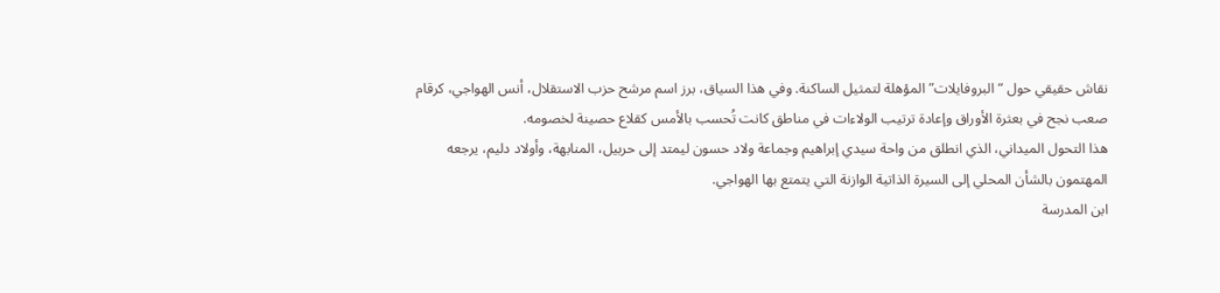نقاش حقيقي حول “البروفايلات” المؤهلة لتمثيل الساكنة. وفي هذا السياق، برز اسم مرشح حزب الاستقلال، أنس الهواجي، كرقام صعب نجح في بعثرة الأوراق وإعادة ترتيب الولاءات في مناطق كانت تُحسب بالأمس كقلاع حصينة لخصومه.
هذا التحول الميداني، الذي انطلق من واحة سيدي إبراهيم وجماعة ولاد حسون ليمتد إلى حربيل، المنابهة، وأولاد دليم، يرجعه المهتمون بالشأن المحلي إلى السيرة الذاتية الوازنة التي يتمتع بها الهواجي.
ابن المدرسة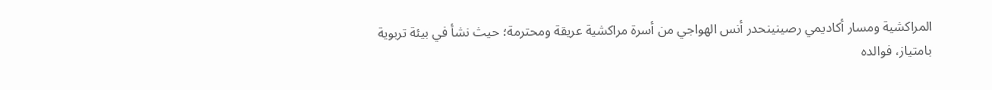المراكشية ومسار أكاديمي رصينينحدر أنس الهواجي من أسرة مراكشية عريقة ومحترمة؛ حيث نشأ في بيئة تربوية بامتياز، فوالده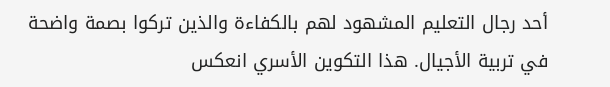أحد رجال التعليم المشهود لهم بالكفاءة والذين تركوا بصمة واضحة في تربية الأجيال. هذا التكوين الأسري انعكس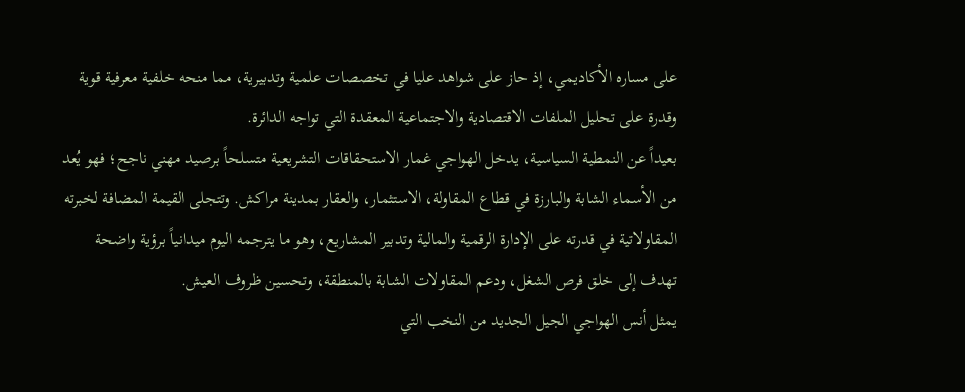على مساره الأكاديمي، إذ حاز على شواهد عليا في تخصصات علمية وتدبيرية، مما منحه خلفية معرفية قوية وقدرة على تحليل الملفات الاقتصادية والاجتماعية المعقدة التي تواجه الدائرة.
بعيداً عن النمطية السياسية، يدخل الهواجي غمار الاستحقاقات التشريعية متسلحاً برصيد مهني ناجح؛ فهو يُعد من الأسماء الشابة والبارزة في قطاع المقاولة، الاستثمار، والعقار بمدينة مراكش. وتتجلى القيمة المضافة لخبرته المقاولاتية في قدرته على الإدارة الرقمية والمالية وتدبير المشاريع، وهو ما يترجمه اليوم ميدانياً برؤية واضحة تهدف إلى خلق فرص الشغل، ودعم المقاولات الشابة بالمنطقة، وتحسين ظروف العيش.
يمثل أنس الهواجي الجيل الجديد من النخب التي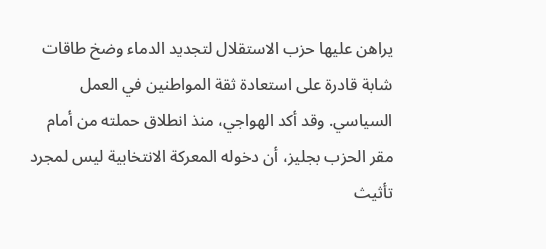يراهن عليها حزب الاستقلال لتجديد الدماء وضخ طاقات شابة قادرة على استعادة ثقة المواطنين في العمل السياسي. وقد أكد الهواجي، منذ انطلاق حملته من أمام مقر الحزب بجليز، أن دخوله المعركة الانتخابية ليس لمجرد تأثيث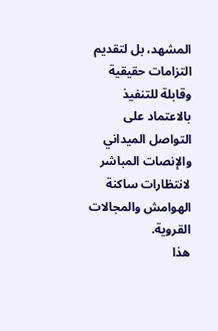المشهد، بل لتقديم التزامات حقيقية وقابلة للتنفيذ بالاعتماد على التواصل الميداني والإنصات المباشر لانتظارات ساكنة الهوامش والمجالات القروية.
هذا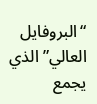“البروفايل العالي” الذي يجمع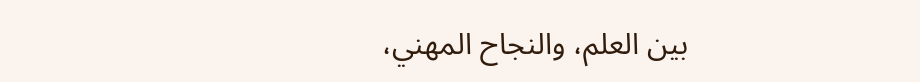بين العلم، والنجاح المهني،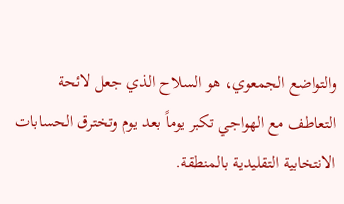والتواضع الجمعوي، هو السلاح الذي جعل لائحة التعاطف مع الهواجي تكبر يوماً بعد يوم وتخترق الحسابات الانتخابية التقليدية بالمنطقة.